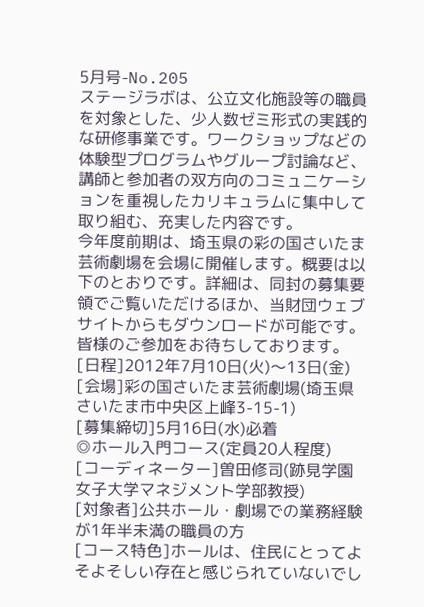5月号-No.205
ステージラボは、公立文化施設等の職員を対象とした、少人数ゼミ形式の実践的な研修事業です。ワークショップなどの体験型プログラムやグループ討論など、講師と参加者の双方向のコミュニケーションを重視したカリキュラムに集中して取り組む、充実した内容です。
今年度前期は、埼玉県の彩の国さいたま芸術劇場を会場に開催します。概要は以下のとおりです。詳細は、同封の募集要領でご覧いただけるほか、当財団ウェブサイトからもダウンロードが可能です。
皆様のご参加をお待ちしております。
[日程]2012年7月10日(火)〜13日(金)
[会場]彩の国さいたま芸術劇場(埼玉県さいたま市中央区上峰3-15-1)
[募集締切]5月16日(水)必着
◎ホール入門コース(定員20人程度)
[コーディネーター]曽田修司(跡見学園女子大学マネジメント学部教授)
[対象者]公共ホール・劇場での業務経験が1年半未満の職員の方
[コース特色]ホールは、住民にとってよそよそしい存在と感じられていないでし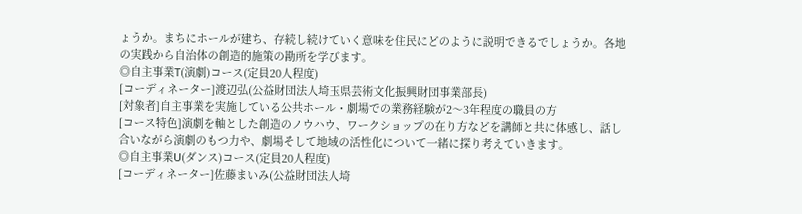ょうか。まちにホールが建ち、存続し続けていく意味を住民にどのように説明できるでしょうか。各地の実践から自治体の創造的施策の勘所を学びます。
◎自主事業T(演劇)コース(定員20人程度)
[コーディネーター]渡辺弘(公益財団法人埼玉県芸術文化振興財団事業部長)
[対象者]自主事業を実施している公共ホール・劇場での業務経験が2〜3年程度の職員の方
[コース特色]演劇を軸とした創造のノウハウ、ワークショップの在り方などを講師と共に体感し、話し合いながら演劇のもつ力や、劇場そして地域の活性化について一緒に探り考えていきます。
◎自主事業U(ダンス)コース(定員20人程度)
[コーディネーター]佐藤まいみ(公益財団法人埼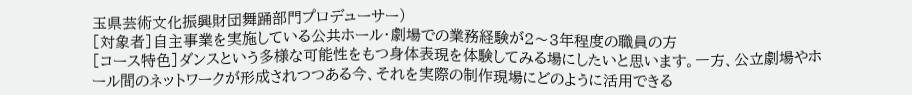玉県芸術文化振興財団舞踊部門プロデューサー)
[対象者]自主事業を実施している公共ホール・劇場での業務経験が2〜3年程度の職員の方
[コース特色]ダンスという多様な可能性をもつ身体表現を体験してみる場にしたいと思います。一方、公立劇場やホール間のネットワークが形成されつつある今、それを実際の制作現場にどのように活用できる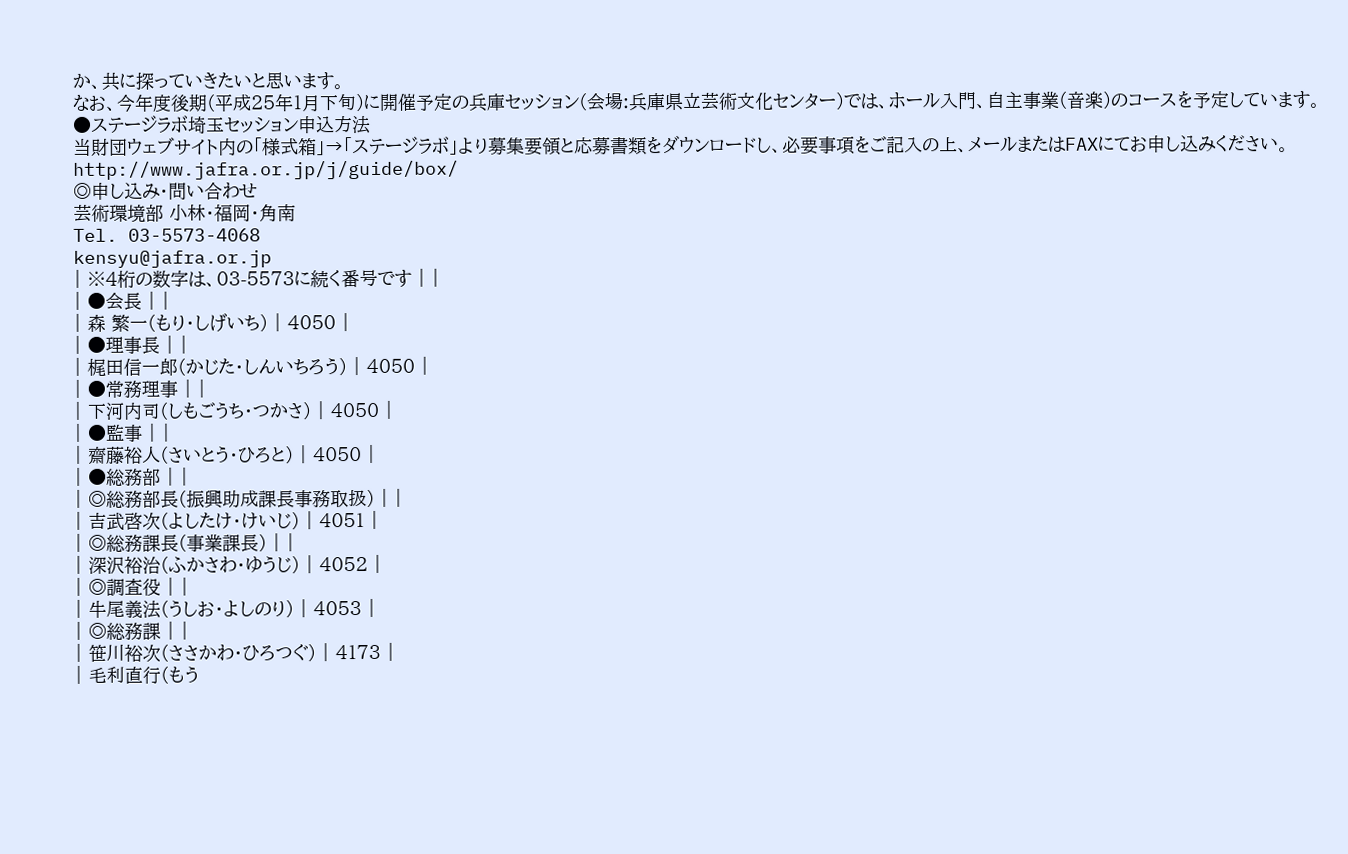か、共に探っていきたいと思います。
なお、今年度後期(平成25年1月下旬)に開催予定の兵庫セッション(会場:兵庫県立芸術文化センター)では、ホール入門、自主事業(音楽)のコースを予定しています。
●ステージラボ埼玉セッション申込方法
当財団ウェブサイト内の「様式箱」→「ステージラボ」より募集要領と応募書類をダウンロードし、必要事項をご記入の上、メールまたはFAXにてお申し込みください。
http://www.jafra.or.jp/j/guide/box/
◎申し込み・問い合わせ
芸術環境部 小林・福岡・角南
Tel. 03-5573-4068
kensyu@jafra.or.jp
| ※4桁の数字は、03-5573に続く番号です | |
| ●会長 | |
| 森 繁一(もり・しげいち) | 4050 |
| ●理事長 | |
| 梶田信一郎(かじた・しんいちろう) | 4050 |
| ●常務理事 | |
| 下河内司(しもごうち・つかさ) | 4050 |
| ●監事 | |
| 齋藤裕人(さいとう・ひろと) | 4050 |
| ●総務部 | |
| ◎総務部長(振興助成課長事務取扱) | |
| 吉武啓次(よしたけ・けいじ) | 4051 |
| ◎総務課長(事業課長) | |
| 深沢裕治(ふかさわ・ゆうじ) | 4052 |
| ◎調査役 | |
| 牛尾義法(うしお・よしのり) | 4053 |
| ◎総務課 | |
| 笹川裕次(ささかわ・ひろつぐ) | 4173 |
| 毛利直行(もう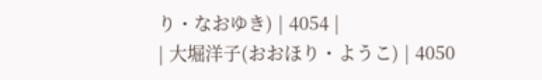り・なおゆき) | 4054 |
| 大堀洋子(おおほり・ようこ) | 4050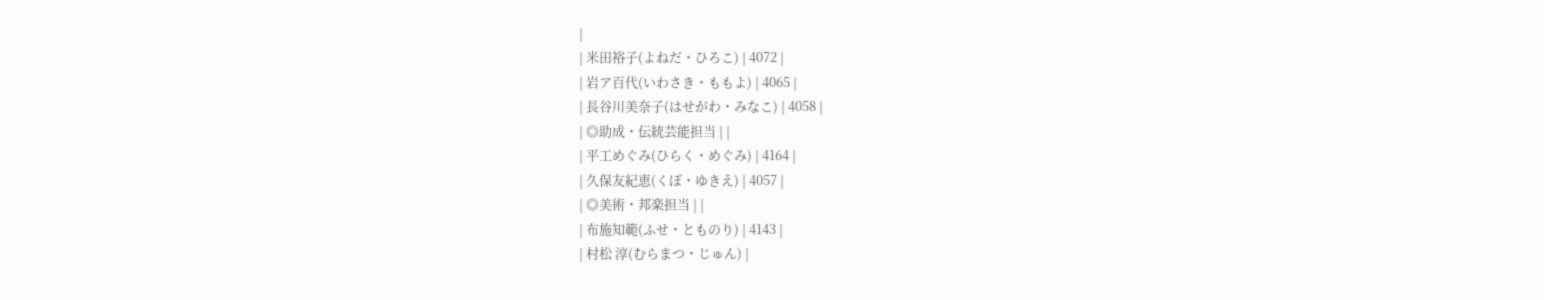|
| 米田裕子(よねだ・ひろこ) | 4072 |
| 岩ア百代(いわさき・ももよ) | 4065 |
| 長谷川美奈子(はせがわ・みなこ) | 4058 |
| ◎助成・伝統芸能担当 | |
| 平工めぐみ(ひらく・めぐみ) | 4164 |
| 久保友紀恵(くぼ・ゆきえ) | 4057 |
| ◎美術・邦楽担当 | |
| 布施知範(ふせ・とものり) | 4143 |
| 村松 淳(むらまつ・じゅん) |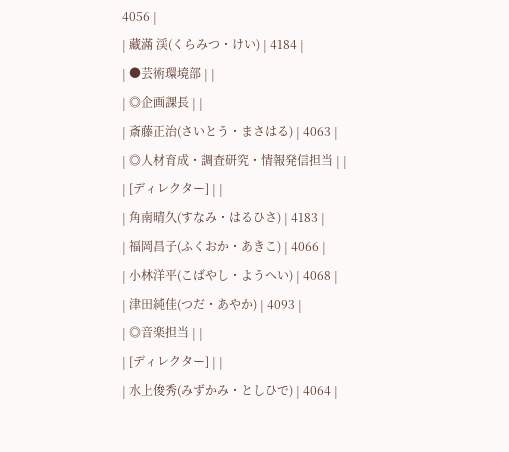4056 |
| 藏滿 渓(くらみつ・けい) | 4184 |
| ●芸術環境部 | |
| ◎企画課長 | |
| 斎藤正治(さいとう・まさはる) | 4063 |
| ◎人材育成・調査研究・情報発信担当 | |
| [ディレクター] | |
| 角南晴久(すなみ・はるひさ) | 4183 |
| 福岡昌子(ふくおか・あきこ) | 4066 |
| 小林洋平(こばやし・ようへい) | 4068 |
| 津田純佳(つだ・あやか) | 4093 |
| ◎音楽担当 | |
| [ディレクター] | |
| 水上俊秀(みずかみ・としひで) | 4064 |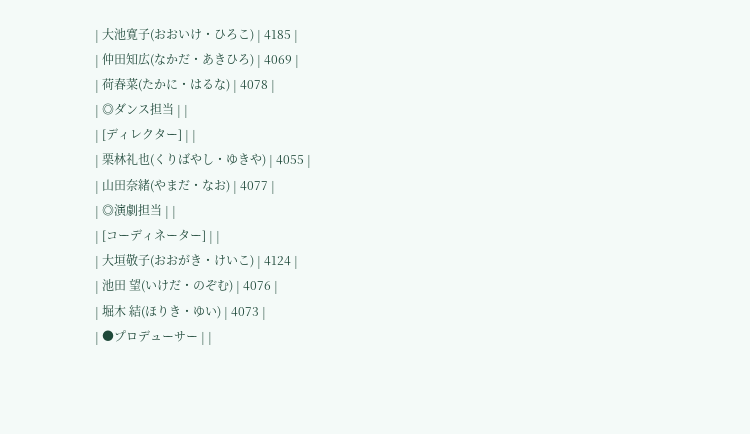| 大池寛子(おおいけ・ひろこ) | 4185 |
| 仲田知広(なかだ・あきひろ) | 4069 |
| 荷春菜(たかに・はるな) | 4078 |
| ◎ダンス担当 | |
| [ディレクター] | |
| 栗林礼也(くりばやし・ゆきや) | 4055 |
| 山田奈緒(やまだ・なお) | 4077 |
| ◎演劇担当 | |
| [コーディネーター] | |
| 大垣敬子(おおがき・けいこ) | 4124 |
| 池田 望(いけだ・のぞむ) | 4076 |
| 堀木 結(ほりき・ゆい) | 4073 |
| ●プロデューサー | |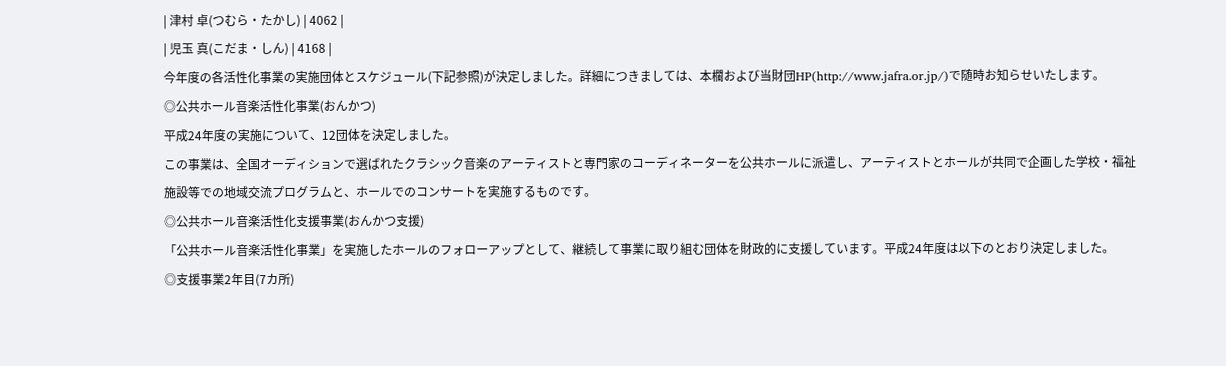| 津村 卓(つむら・たかし) | 4062 |
| 児玉 真(こだま・しん) | 4168 |
今年度の各活性化事業の実施団体とスケジュール(下記参照)が決定しました。詳細につきましては、本欄および当財団HP(http://www.jafra.or.jp/)で随時お知らせいたします。
◎公共ホール音楽活性化事業(おんかつ)
平成24年度の実施について、12団体を決定しました。
この事業は、全国オーディションで選ばれたクラシック音楽のアーティストと専門家のコーディネーターを公共ホールに派遣し、アーティストとホールが共同で企画した学校・福祉施設等での地域交流プログラムと、ホールでのコンサートを実施するものです。
◎公共ホール音楽活性化支援事業(おんかつ支援)
「公共ホール音楽活性化事業」を実施したホールのフォローアップとして、継続して事業に取り組む団体を財政的に支援しています。平成24年度は以下のとおり決定しました。
◎支援事業2年目(7カ所)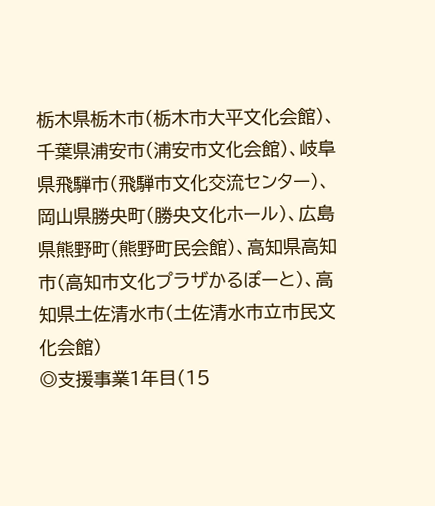栃木県栃木市(栃木市大平文化会館)、千葉県浦安市(浦安市文化会館)、岐阜県飛騨市(飛騨市文化交流センター)、岡山県勝央町(勝央文化ホール)、広島県熊野町(熊野町民会館)、高知県高知市(高知市文化プラザかるぽーと)、高知県土佐清水市(土佐清水市立市民文化会館)
◎支援事業1年目(15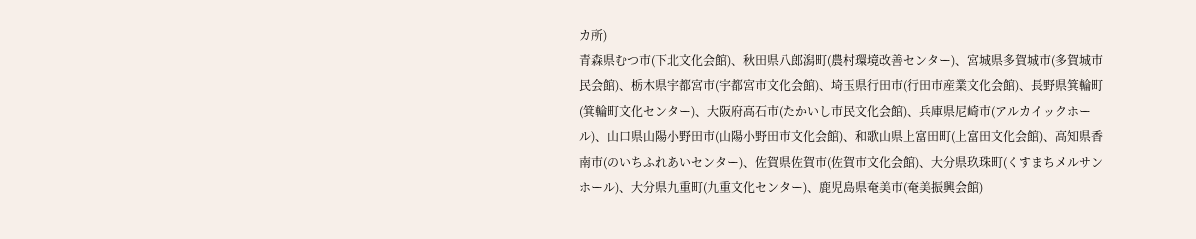カ所)
青森県むつ市(下北文化会館)、秋田県八郎潟町(農村環境改善センター)、宮城県多賀城市(多賀城市民会館)、栃木県宇都宮市(宇都宮市文化会館)、埼玉県行田市(行田市産業文化会館)、長野県箕輪町(箕輪町文化センター)、大阪府高石市(たかいし市民文化会館)、兵庫県尼崎市(アルカイックホール)、山口県山陽小野田市(山陽小野田市文化会館)、和歌山県上富田町(上富田文化会館)、高知県香南市(のいちふれあいセンター)、佐賀県佐賀市(佐賀市文化会館)、大分県玖珠町(くすまちメルサンホール)、大分県九重町(九重文化センター)、鹿児島県奄美市(奄美振興会館)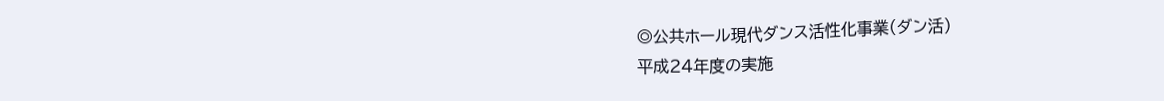◎公共ホール現代ダンス活性化事業(ダン活)
平成24年度の実施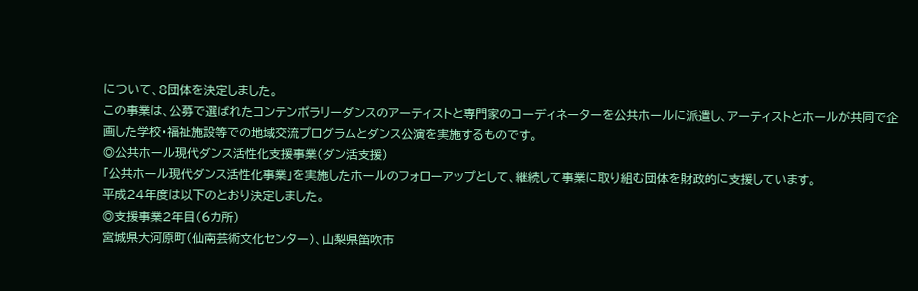について、8団体を決定しました。
この事業は、公募で選ばれたコンテンポラリーダンスのアーティストと専門家のコーディネーターを公共ホールに派遣し、アーティストとホールが共同で企画した学校・福祉施設等での地域交流プログラムとダンス公演を実施するものです。
◎公共ホール現代ダンス活性化支援事業(ダン活支援)
「公共ホール現代ダンス活性化事業」を実施したホールのフォローアップとして、継続して事業に取り組む団体を財政的に支援しています。
平成24年度は以下のとおり決定しました。
◎支援事業2年目(6カ所)
宮城県大河原町(仙南芸術文化センター)、山梨県笛吹市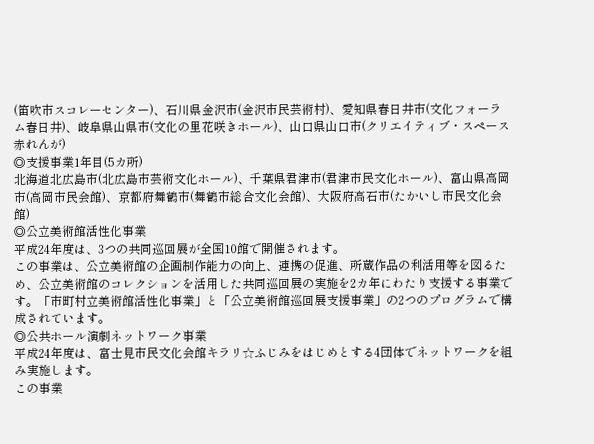(笛吹市スコレーセンター)、石川県金沢市(金沢市民芸術村)、愛知県春日井市(文化フォーラム春日井)、岐阜県山県市(文化の里花咲きホール)、山口県山口市(クリエイティブ・スペース赤れんが)
◎支援事業1年目(5カ所)
北海道北広島市(北広島市芸術文化ホール)、千葉県君津市(君津市民文化ホール)、富山県高岡市(高岡市民会館)、京都府舞鶴市(舞鶴市総合文化会館)、大阪府高石市(たかいし市民文化会館)
◎公立美術館活性化事業
平成24年度は、3つの共同巡回展が全国10館で開催されます。
この事業は、公立美術館の企画制作能力の向上、連携の促進、所蔵作品の利活用等を図るため、公立美術館のコレクションを活用した共同巡回展の実施を2カ年にわたり支援する事業です。「市町村立美術館活性化事業」と「公立美術館巡回展支援事業」の2つのプログラムで構成されています。
◎公共ホール演劇ネットワーク事業
平成24年度は、富士見市民文化会館キラリ☆ふじみをはじめとする4団体でネットワークを組み実施します。
この事業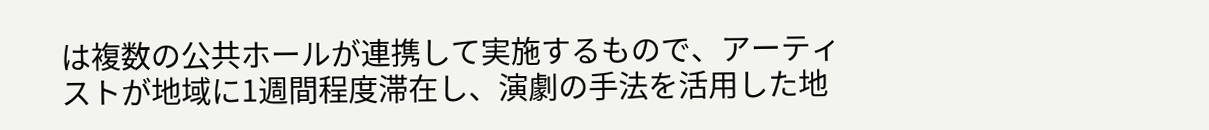は複数の公共ホールが連携して実施するもので、アーティストが地域に1週間程度滞在し、演劇の手法を活用した地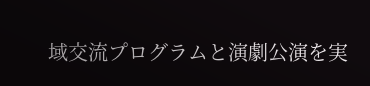域交流プログラムと演劇公演を実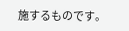施するものです。